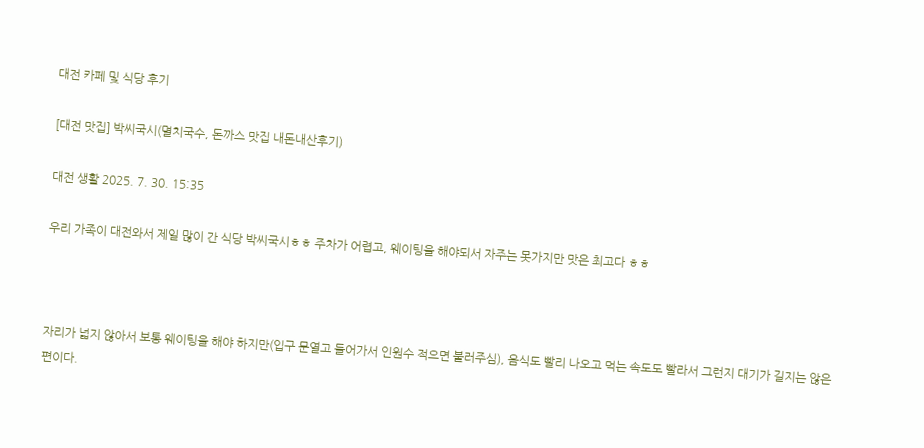대전 카페 및 식당 후기

[대전 맛집] 박씨국시(멸치국수, 돈까스 맛집 내돈내산후기)

대전 생활 2025. 7. 30. 15:35

우리 가족이 대전와서 제일 많이 간 식당 박씨국시ㅎㅎ 주차가 어렵고, 웨이팅을 해야되서 자주는 못가지만 맛은 최고다 ㅎㅎ



자리가 넓지 않아서 보통 웨이팅을 해야 하지만(입구 문열고 들어가서 인원수 적으면 불러주심), 음식도 빨리 나오고 먹는 속도도 빨라서 그런지 대기가 길지는 않은 편이다.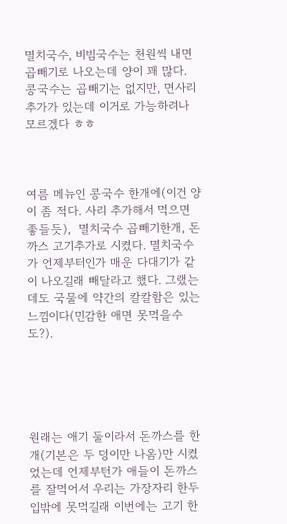멸치국수, 비빔국수는 천원씩 내면 곱빼기로 나오는데 양이 꽤 많다. 콩국수는 곱빼기는 없지만, 면사리 추가가 있는데 이거로 가능하려나 모르겠다 ㅎㅎ



여름 메뉴인 콩국수 한개에(이건 양이 좀 적다. 사리 추가해서 먹으면 좋들듯),  멸치국수 곱빼기한개, 돈까스 고기추가로 시켰다. 멸치국수가 언제부터인가 매운 다대기가 같이 나오길래 빼달라고 했다. 그랬는데도 국물에 약간의 칼칼함은 있는 느낌이다(민감한 애면 못먹을수도?).





원래는 애기 둘이라서 돈까스를 한개(기본은 두 덩이만 나옴)만 시켰었는데 언제부턴가 애들이 돈까스를 잘먹어서 우리는 가장자리 한두입밖에 못먹길래 이번에는 고기 한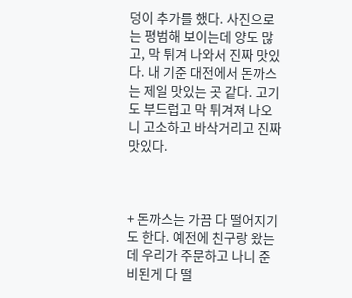덩이 추가를 했다. 사진으로는 평범해 보이는데 양도 많고, 막 튀겨 나와서 진짜 맛있다. 내 기준 대전에서 돈까스는 제일 맛있는 곳 같다. 고기도 부드럽고 막 튀겨져 나오니 고소하고 바삭거리고 진짜 맛있다.



+ 돈까스는 가끔 다 떨어지기도 한다. 예전에 친구랑 왔는데 우리가 주문하고 나니 준비된게 다 떨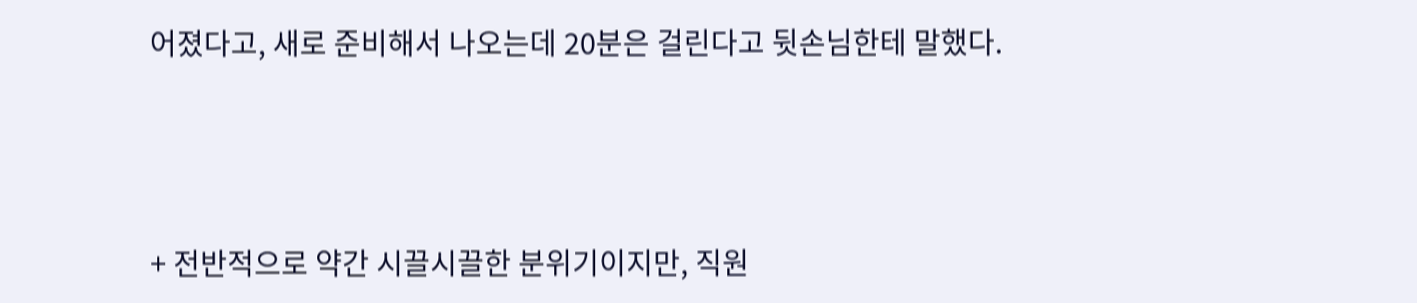어졌다고, 새로 준비해서 나오는데 20분은 걸린다고 뒷손님한테 말했다.



+ 전반적으로 약간 시끌시끌한 분위기이지만, 직원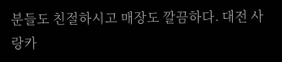분들도 친절하시고 매장도 깔끔하다. 대전 사랑카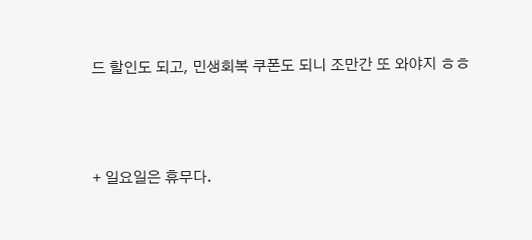드 할인도 되고, 민생회복 쿠폰도 되니 조만간 또 와야지 ㅎㅎ



+ 일요일은 휴무다.